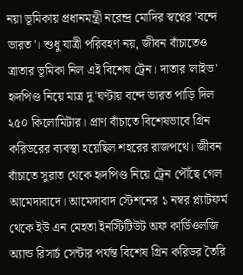নয়া ভূমিকায় প্রধানমন্ত্রী নরেন্দ্র মোদির স্বপ্নের 'বন্দে ভারত'। শুধু যাত্রী পরিবহণ নয়, জীবন বাঁচাতেও ত্রাতার ভূমিকা নিল এই বিশেষ ট্রেন। দাতার 'লাইভ' হৃদপিণ্ড নিয়ে মাত্র দু'ঘণ্টায় বন্দে ভারত পাড়ি দিল ২৫০ কিলোমিটার। প্রাণ বাঁচাতে বিশেষভাবে গ্রিন করিডরের ব্যবস্থা হয়েছিল শহরের রাজপথে। জীবন বাঁচাতে সুরাত থেকে হৃদপিণ্ড নিয়ে ট্রেন পৌঁছে গেল আমেদাবাদে। আমেদাবাদ স্টেশনের ১ নম্বর প্ল্যাটফর্ম থেকে ইউ এন মেহতা ইনস্টিটিউট অফ কার্ডিওলজি অ্যান্ড রিসার্চ সেন্টার পর্যন্ত বিশেষ গ্রিন করিডর তৈরি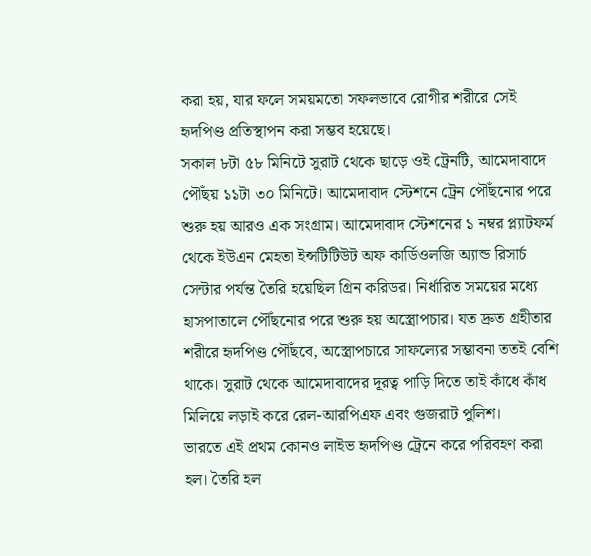করা হয়, যার ফলে সময়মতো সফলভাবে রোগীর শরীরে সেই হৃদপিণ্ড প্রতিস্থাপন করা সম্ভব হয়েছে।
সকাল ৮টা ৫৮ মিনিটে সুরাট থেকে ছাড়ে ওই ট্রেনটি, আমেদাবাদে পৌঁছয় ১১টা ৩০ মিনিটে। আমেদাবাদ স্টেশনে ট্রেন পৌঁছনোর পরে শুরু হয় আরও এক সংগ্রাম। আমেদাবাদ স্টেশনের ১ নম্বর প্ল্যাটফর্ম থেকে ইউএন মেহতা ইন্সটিটিউট অফ কার্ডিওলজি অ্যান্ড রিসার্চ সেন্টার পর্যন্ত তৈরি হয়েছিল গ্রিন করিডর। নির্ধারিত সময়ের মধ্যে হাসপাতালে পৌঁছনোর পরে শুরু হয় অস্ত্রোপচার। যত দ্রুত গ্রহীতার শরীরে হৃদপিণ্ড পৌঁছবে, অস্ত্রোপচারে সাফল্যের সম্ভাবনা ততই বেশি থাকে। সুরাট থেকে আমেদাবাদের দূরত্ব পাড়ি দিতে তাই কাঁধে কাঁধ মিলিয়ে লড়াই করে রেল-আরপিএফ এবং গুজরাট পুলিশ।
ভারতে এই প্রথম কোনও লাইভ হৃদপিণ্ড ট্রেনে করে পরিবহণ করা হল। তৈরি হল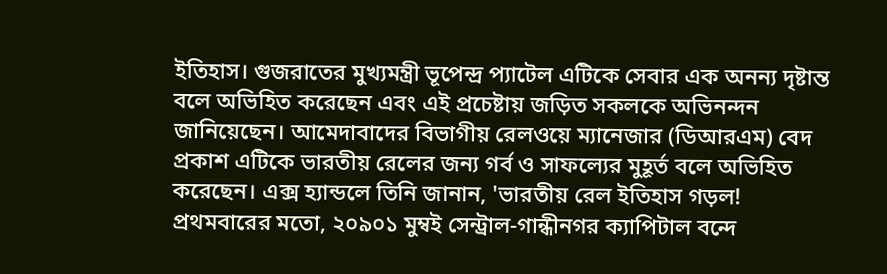ইতিহাস। গুজরাতের মুখ্যমন্ত্রী ভূপেন্দ্র প্যাটেল এটিকে সেবার এক অনন্য দৃষ্টান্ত বলে অভিহিত করেছেন এবং এই প্রচেষ্টায় জড়িত সকলকে অভিনন্দন জানিয়েছেন। আমেদাবাদের বিভাগীয় রেলওয়ে ম্যানেজার (ডিআরএম) বেদ প্রকাশ এটিকে ভারতীয় রেলের জন্য গর্ব ও সাফল্যের মুহূর্ত বলে অভিহিত করেছেন। এক্স হ্যান্ডলে তিনি জানান, 'ভারতীয় রেল ইতিহাস গড়ল! প্রথমবারের মতো, ২০৯০১ মুম্বই সেন্ট্রাল-গান্ধীনগর ক্যাপিটাল বন্দে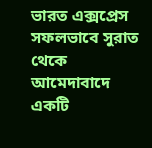ভারত এক্সপ্রেস সফলভাবে সুরাত থেকে আমেদাবাদে একটি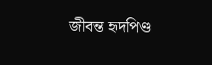জীবন্ত হৃদপিণ্ড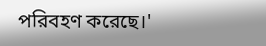পরিবহণ করেছে।'